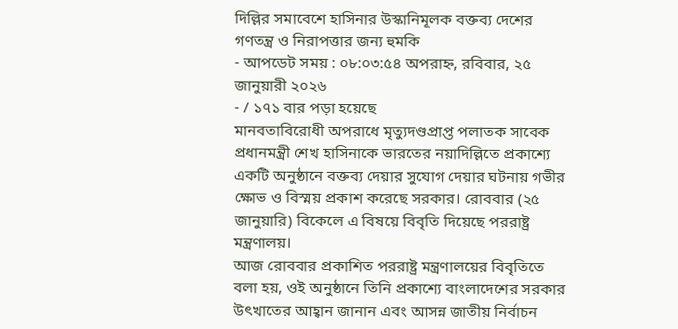দিল্লির সমাবেশে হাসিনার উস্কানিমূলক বক্তব্য দেশের গণতন্ত্র ও নিরাপত্তার জন্য হুমকি
- আপডেট সময় : ০৮:০৩:৫৪ অপরাহ্ন, রবিবার, ২৫ জানুয়ারী ২০২৬
- / ১৭১ বার পড়া হয়েছে
মানবতাবিরোধী অপরাধে মৃত্যুদণ্ডপ্রাপ্ত পলাতক সাবেক প্রধানমন্ত্রী শেখ হাসিনাকে ভারতের নয়াদিল্লিতে প্রকাশ্যে একটি অনুষ্ঠানে বক্তব্য দেয়ার সুযোগ দেয়ার ঘটনায় গভীর ক্ষোভ ও বিস্ময় প্রকাশ করেছে সরকার। রোববার (২৫ জানুয়ারি) বিকেলে এ বিষয়ে বিবৃতি দিয়েছে পররাষ্ট্র মন্ত্রণালয়।
আজ রোববার প্রকাশিত পররাষ্ট্র মন্ত্রণালয়ের বিবৃতিতে বলা হয়, ওই অনুষ্ঠানে তিনি প্রকাশ্যে বাংলাদেশের সরকার উৎখাতের আহ্বান জানান এবং আসন্ন জাতীয় নির্বাচন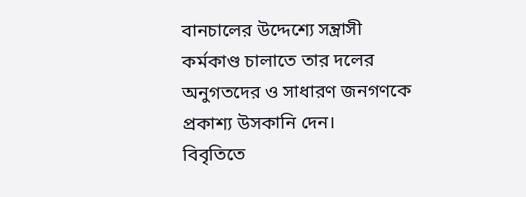বানচালের উদ্দেশ্যে সন্ত্রাসী কর্মকাণ্ড চালাতে তার দলের অনুগতদের ও সাধারণ জনগণকে প্রকাশ্য উসকানি দেন।
বিবৃতিতে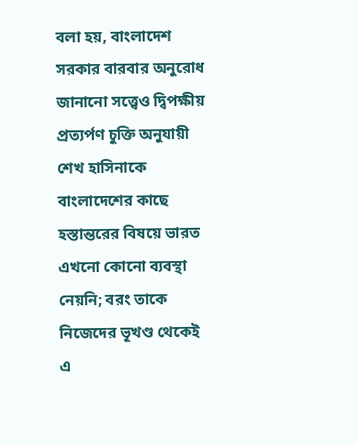বলা হয়, বাংলাদেশ সরকার বারবার অনুরোধ জানানো সত্ত্বেও দ্বিপক্ষীয় প্রত্যর্পণ চুক্তি অনুযায়ী শেখ হাসিনাকে বাংলাদেশের কাছে হস্তান্তরের বিষয়ে ভারত এখনো কোনো ব্যবস্থা নেয়নি; বরং তাকে নিজেদের ভূখণ্ড থেকেই এ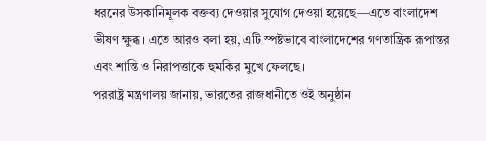ধরনের উসকানিমূলক বক্তব্য দেওয়ার সুযোগ দেওয়া হয়েছে—এতে বাংলাদেশ ভীষণ ক্ষুব্ধ। এতে আরও বলা হয়, এটি স্পষ্টভাবে বাংলাদেশের গণতান্ত্রিক রূপান্তর এবং শান্তি ও নিরাপত্তাকে হুমকির মুখে ফেলছে।
পররাষ্ট্র মন্ত্রণালয় জানায়, ভারতের রাজধানীতে ওই অনুষ্ঠান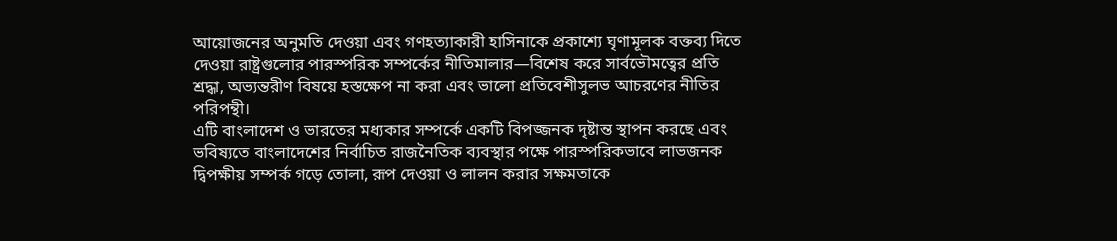আয়োজনের অনুমতি দেওয়া এবং গণহত্যাকারী হাসিনাকে প্রকাশ্যে ঘৃণামূলক বক্তব্য দিতে দেওয়া রাষ্ট্রগুলোর পারস্পরিক সম্পর্কের নীতিমালার—বিশেষ করে সার্বভৌমত্বের প্রতি শ্রদ্ধা, অভ্যন্তরীণ বিষয়ে হস্তক্ষেপ না করা এবং ভালো প্রতিবেশীসুলভ আচরণের নীতির পরিপন্থী।
এটি বাংলাদেশ ও ভারতের মধ্যকার সম্পর্কে একটি বিপজ্জনক দৃষ্টান্ত স্থাপন করছে এবং ভবিষ্যতে বাংলাদেশের নির্বাচিত রাজনৈতিক ব্যবস্থার পক্ষে পারস্পরিকভাবে লাভজনক দ্বিপক্ষীয় সম্পর্ক গড়ে তোলা, রূপ দেওয়া ও লালন করার সক্ষমতাকে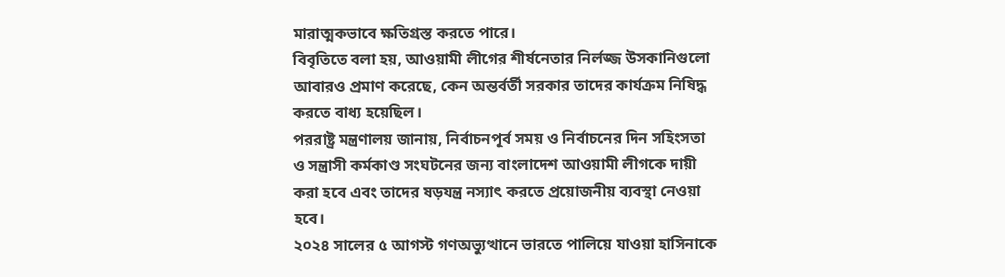মারাত্মকভাবে ক্ষতিগ্রস্ত করতে পারে।
বিবৃতিতে বলা হয়, আওয়ামী লীগের শীর্ষনেতার নির্লজ্জ উসকানিগুলো আবারও প্রমাণ করেছে, কেন অন্তর্বর্তী সরকার তাদের কার্যক্রম নিষিদ্ধ করতে বাধ্য হয়েছিল।
পররাষ্ট্র মন্ত্রণালয় জানায়, নির্বাচনপূর্ব সময় ও নির্বাচনের দিন সহিংসতা ও সন্ত্রাসী কর্মকাণ্ড সংঘটনের জন্য বাংলাদেশ আওয়ামী লীগকে দায়ী করা হবে এবং তাদের ষড়যন্ত্র নস্যাৎ করতে প্রয়োজনীয় ব্যবস্থা নেওয়া হবে।
২০২৪ সালের ৫ আগস্ট গণঅভ্যুত্থানে ভারতে পালিয়ে যাওয়া হাসিনাকে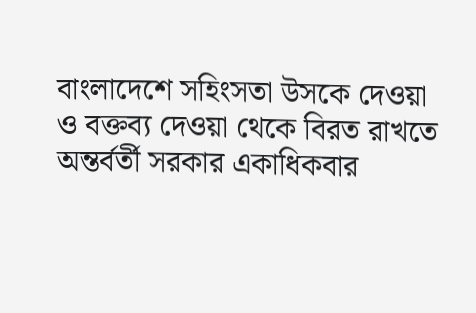বাংলাদেশে সহিংসতা উসকে দেওয়া ও বক্তব্য দেওয়া থেকে বিরত রাখতে অন্তর্বর্তী সরকার একাধিকবার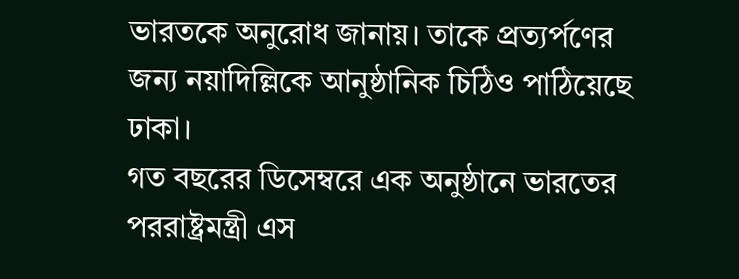ভারতকে অনুরোধ জানায়। তাকে প্রত্যর্পণের জন্য নয়াদিল্লিকে আনুষ্ঠানিক চিঠিও পাঠিয়েছে ঢাকা।
গত বছরের ডিসেম্বরে এক অনুষ্ঠানে ভারতের পররাষ্ট্রমন্ত্রী এস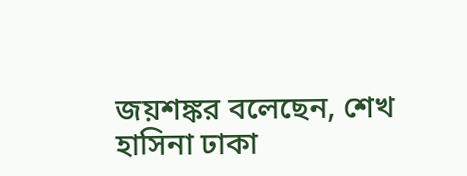জয়শঙ্কর বলেছেন, শেখ হাসিনা ঢাকা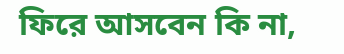ফিরে আসবেন কি না,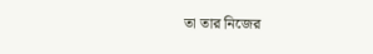তা তার নিজের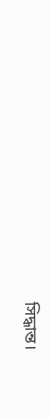সিদ্ধান্ত।